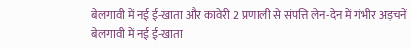बेलगावी में नई ई-खाता और कावेरी 2 प्रणाली से संपत्ति लेन-देन में गंभीर अड़चनें
बेलगावी में नई ई-खाता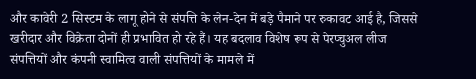और कावेरी 2 सिस्टम के लागू होने से संपत्ति के लेन-देन में बड़े पैमाने पर रुकावट आई है, जिससे खरीदार और विक्रेता दोनों ही प्रभावित हो रहे हैं। यह बदलाव विशेष रूप से पेरप्चुअल लीज संपत्तियों और कंपनी स्वामित्व वाली संपत्तियों के मामले में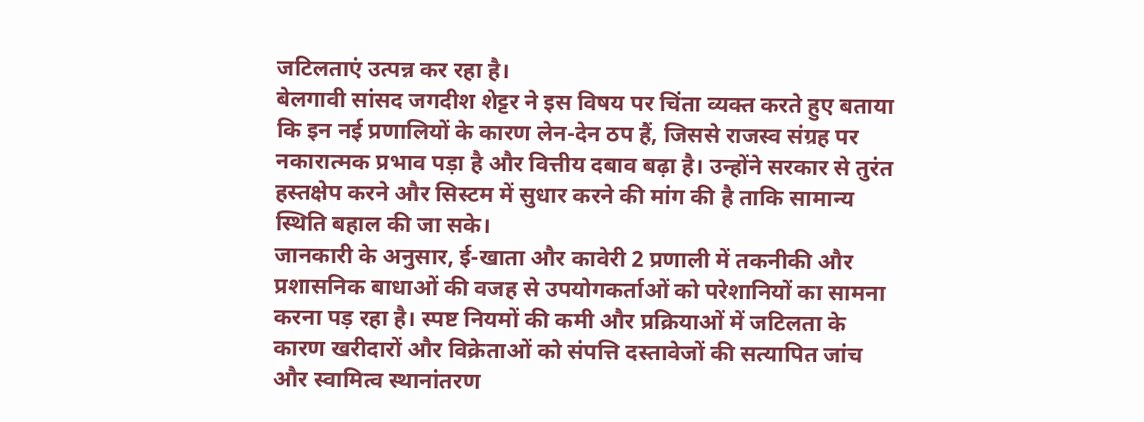जटिलताएं उत्पन्न कर रहा है।
बेलगावी सांसद जगदीश शेट्टर ने इस विषय पर चिंता व्यक्त करते हुए बताया कि इन नई प्रणालियों के कारण लेन-देन ठप हैं, जिससे राजस्व संग्रह पर नकारात्मक प्रभाव पड़ा है और वित्तीय दबाव बढ़ा है। उन्होंने सरकार से तुरंत हस्तक्षेप करने और सिस्टम में सुधार करने की मांग की है ताकि सामान्य स्थिति बहाल की जा सके।
जानकारी के अनुसार, ई-खाता और कावेरी 2 प्रणाली में तकनीकी और प्रशासनिक बाधाओं की वजह से उपयोगकर्ताओं को परेशानियों का सामना करना पड़ रहा है। स्पष्ट नियमों की कमी और प्रक्रियाओं में जटिलता के कारण खरीदारों और विक्रेताओं को संपत्ति दस्तावेजों की सत्यापित जांच और स्वामित्व स्थानांतरण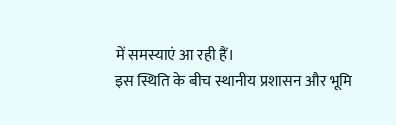में समस्याएं आ रही हैं।
इस स्थिति के बीच स्थानीय प्रशासन और भूमि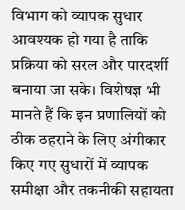विभाग को व्यापक सुधार आवश्यक हो गया है ताकि प्रक्रिया को सरल और पारदर्शी बनाया जा सके। विशेषज्ञ भी मानते हैं कि इन प्रणालियों को ठीक ठहराने के लिए अंगीकार किए गए सुधारों में व्यापक समीक्षा और तकनीकी सहायता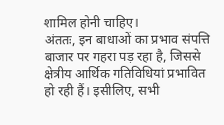शामिल होनी चाहिए।
अंततः, इन बाधाओं का प्रभाव संपत्ति बाजार पर गहरा पड़ रहा है, जिससे क्षेत्रीय आर्थिक गतिविधियां प्रभावित हो रही हैं। इसीलिए, सभी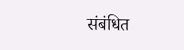संबंधित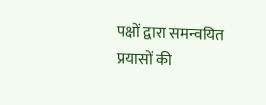पक्षों द्वारा समन्वयित प्रयासों की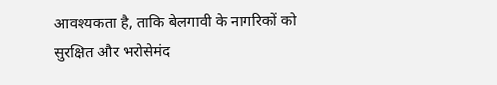आवश्यकता है, ताकि बेलगावी के नागरिकों को सुरक्षित और भरोसेमंद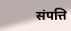संपत्ति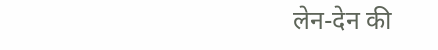लेन-देन की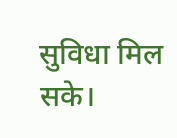सुविधा मिल सके।